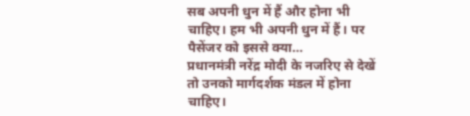सब अपनी धुन में हैं और होना भी चाहिए। हम भी अपनी धुन में हैं। पर पैसेंजर को इससे क्या…
प्रधानमंत्री नरेंद्र मोदी के नजरिए से देखें तो उनको मार्गदर्शक मंडल में होना चाहिए।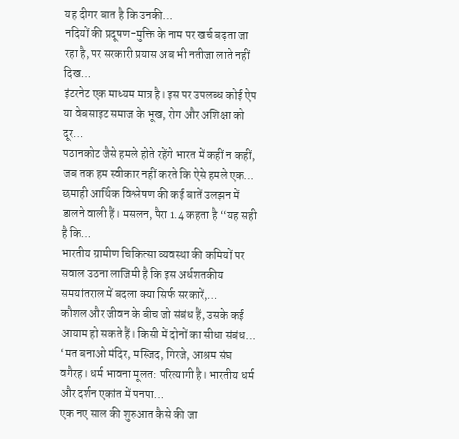यह दीगर बात है कि उनकी…
नदियों की प्रदूषण-मुक्ति के नाम पर खर्च बढ़ता जा रहा है, पर सरकारी प्रयास अब भी नतीजा लाते नहीं दिख…
इंटरनेट एक माध्यम मात्र है। इस पर उपलब्ध कोई ऐप या वेबसाइट समाज के भूख, रोग और अशिक्षा को दूर…
पठानकोट जैसे हमले होते रहेंगे भारत में कहीं न कहीं, जब तक हम स्वीकार नहीं करते कि ऐसे हमले एक…
छमाही आर्थिक विश्लेषण की कई बातें उलझन में डालने वाली हैं। मसलन, पैरा 1.4 कहता है ‘‘यह सही है कि…
भारतीय ग्रामीण चिकित्सा व्यवस्था की कमियों पर सवाल उठना लाजिमी है कि इस अर्धशतकीय समयांतराल में बदला क्या सिर्फ सरकारें,…
कौशल और जीवन के बीच जो संबंध हैं, उसके कई आयाम हो सकते हैं। किसी में दोनों का सीधा संबंध…
‘मत बनाओ मंदिर, मस्जिद, गिरजे, आश्रम संघ वगैरह। धर्म भावना मूलत: परित्यागी है। भारतीय धर्म और दर्शन एकांत में पनपा…
एक नए साल की शुरुआत कैसे की जा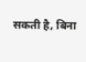सकती है, बिना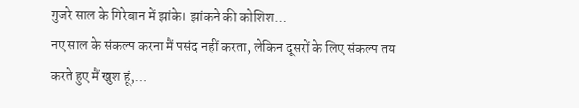गुजरे साल के गिरेबान में झांके। झांकने की कोशिश…
नए साल के संकल्प करना मैं पसंद नहीं करता, लेकिन दूसरों के लिए संकल्प तय करते हुए मैं खुश हूं,…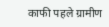काफी पहले ग्रामीण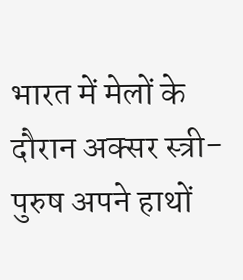भारत में मेलों के दौरान अक्सर स्त्री-पुरुष अपने हाथों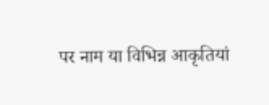पर नाम या विभिन्न आकृतियां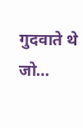गुदवाते थे जो…